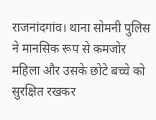राजनांदगांव। थाना सोमनी पुलिस ने मानसिक रूप से कमजोर महिला और उसके छोटे बच्चे को सुरक्षित रखकर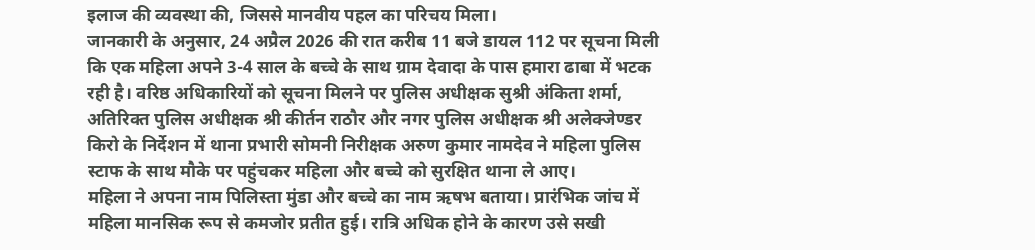इलाज की व्यवस्था की, जिससे मानवीय पहल का परिचय मिला।
जानकारी के अनुसार, 24 अप्रैल 2026 की रात करीब 11 बजे डायल 112 पर सूचना मिली कि एक महिला अपने 3-4 साल के बच्चे के साथ ग्राम देवादा के पास हमारा ढाबा में भटक रही है। वरिष्ठ अधिकारियों को सूचना मिलने पर पुलिस अधीक्षक सुश्री अंकिता शर्मा, अतिरिक्त पुलिस अधीक्षक श्री कीर्तन राठौर और नगर पुलिस अधीक्षक श्री अलेक्जेण्डर किरो के निर्देशन में थाना प्रभारी सोमनी निरीक्षक अरुण कुमार नामदेव ने महिला पुलिस स्टाफ के साथ मौके पर पहुंचकर महिला और बच्चे को सुरक्षित थाना ले आए।
महिला ने अपना नाम पिलिस्ता मुंडा और बच्चे का नाम ऋषभ बताया। प्रारंभिक जांच में महिला मानसिक रूप से कमजोर प्रतीत हुई। रात्रि अधिक होने के कारण उसे सखी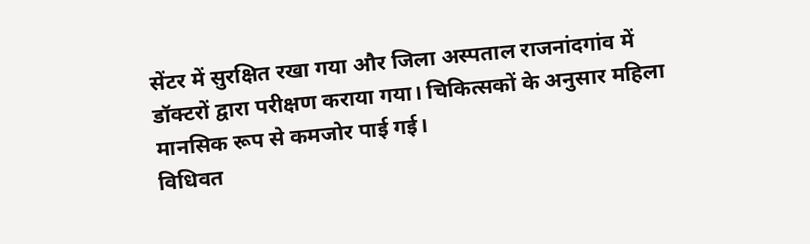सेंटर में सुरक्षित रखा गया और जिला अस्पताल राजनांदगांव में डॉक्टरों द्वारा परीक्षण कराया गया। चिकित्सकों के अनुसार महिला मानसिक रूप से कमजोर पाई गई।
विधिवत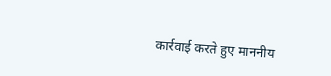कार्रवाई करते हुए माननीय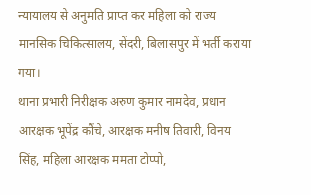न्यायालय से अनुमति प्राप्त कर महिला को राज्य मानसिक चिकित्सालय, सेंदरी, बिलासपुर में भर्ती कराया गया।
थाना प्रभारी निरीक्षक अरुण कुमार नामदेव, प्रधान आरक्षक भूपेंद्र कौंचे, आरक्षक मनीष तिवारी, विनय सिंह, महिला आरक्षक ममता टोप्पो,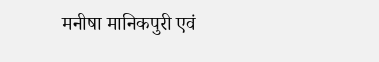मनीषा मानिकपुरी एवं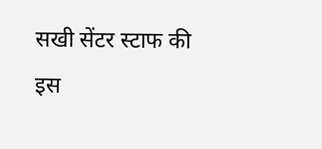सखी सेंटर स्टाफ की इस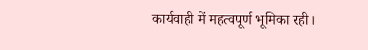कार्यवाही में महत्वपूर्ण भूमिका रही।